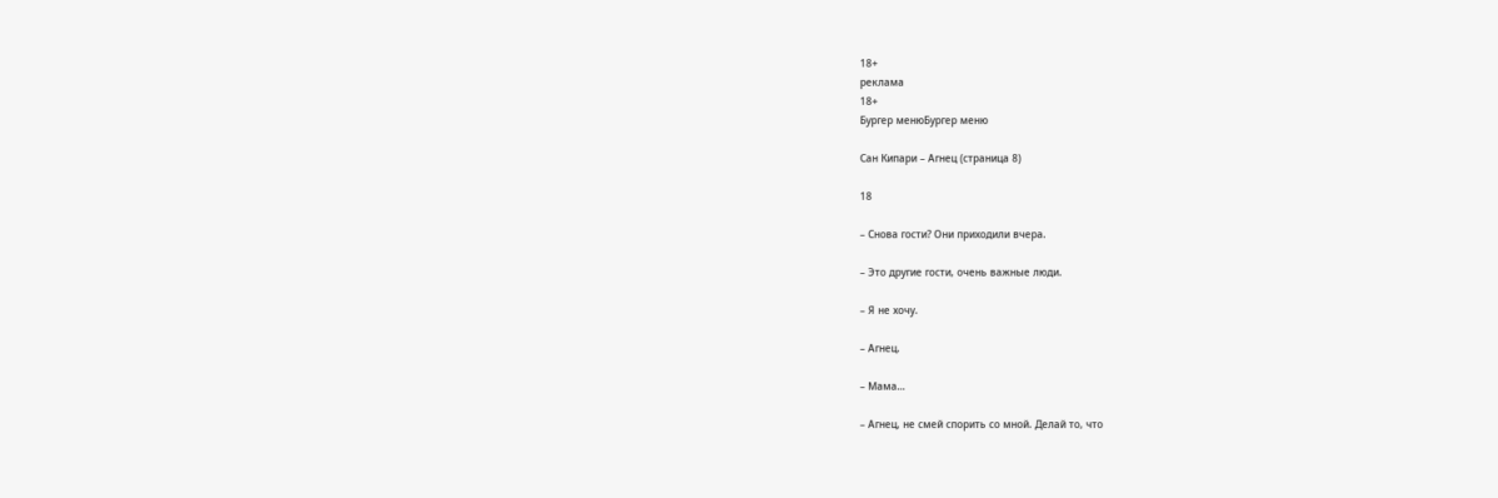18+
реклама
18+
Бургер менюБургер меню

Сан Кипари – Агнец (страница 8)

18

– Снова гости? Они приходили вчера.

– Это другие гости, очень важные люди.

– Я не хочу.

– Агнец.

– Мама…

– Агнец, не смей спорить со мной. Делай то, что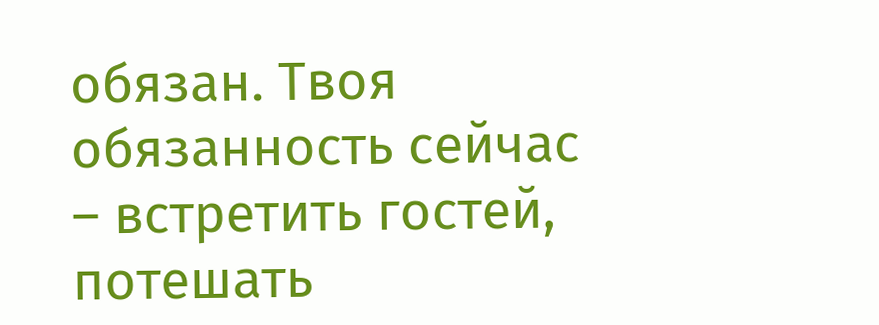обязан. Твоя обязанность сейчас – встретить гостей, потешать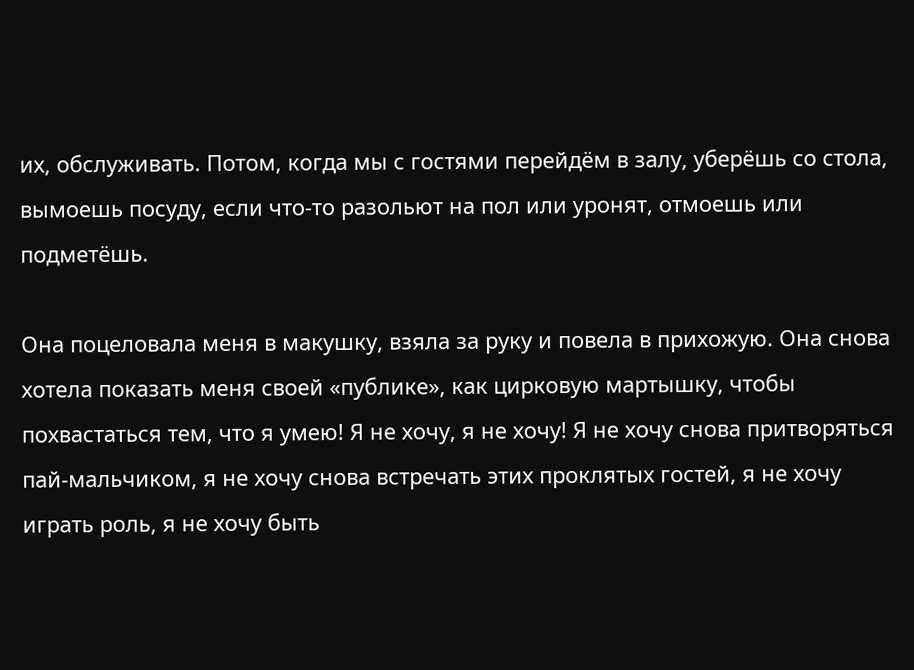их, обслуживать. Потом, когда мы с гостями перейдём в залу, уберёшь со стола, вымоешь посуду, если что-то разольют на пол или уронят, отмоешь или подметёшь.

Она поцеловала меня в макушку, взяла за руку и повела в прихожую. Она снова хотела показать меня своей «публике», как цирковую мартышку, чтобы похвастаться тем, что я умею! Я не хочу, я не хочу! Я не хочу снова притворяться пай-мальчиком, я не хочу снова встречать этих проклятых гостей, я не хочу играть роль, я не хочу быть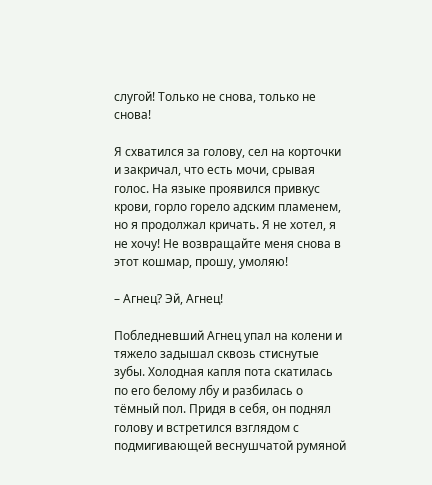слугой! Только не снова, только не снова!

Я схватился за голову, сел на корточки и закричал, что есть мочи, срывая голос. На языке проявился привкус крови, горло горело адским пламенем, но я продолжал кричать. Я не хотел, я не хочу! Не возвращайте меня снова в этот кошмар, прошу, умоляю!

– Агнец? Эй, Агнец!

Побледневший Агнец упал на колени и тяжело задышал сквозь стиснутые зубы. Холодная капля пота скатилась по его белому лбу и разбилась о тёмный пол. Придя в себя, он поднял голову и встретился взглядом с подмигивающей веснушчатой румяной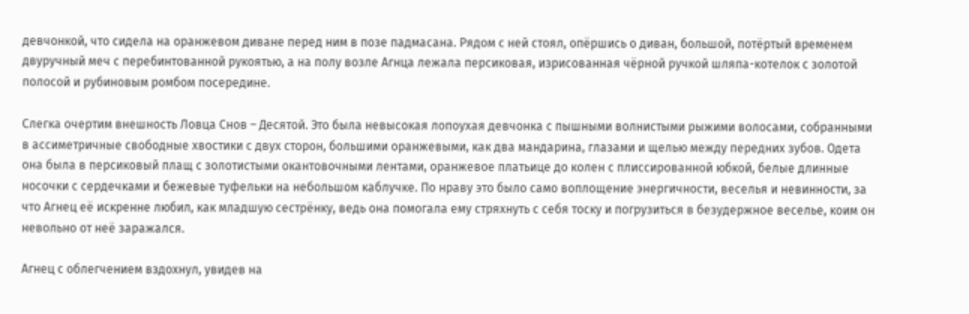девчонкой, что сидела на оранжевом диване перед ним в позе падмасана. Рядом с ней стоял, опёршись о диван, большой, потёртый временем двуручный меч с перебинтованной рукоятью, а на полу возле Агнца лежала персиковая, изрисованная чёрной ручкой шляпа-котелок с золотой полосой и рубиновым ромбом посередине.

Слегка очертим внешность Ловца Снов – Десятой. Это была невысокая лопоухая девчонка с пышными волнистыми рыжими волосами, собранными в ассиметричные свободные хвостики с двух сторон, большими оранжевыми, как два мандарина, глазами и щелью между передних зубов. Одета она была в персиковый плащ с золотистыми окантовочными лентами, оранжевое платьице до колен с плиссированной юбкой, белые длинные носочки с сердечками и бежевые туфельки на небольшом каблучке. По нраву это было само воплощение энергичности, веселья и невинности, за что Агнец её искренне любил, как младшую сестрёнку, ведь она помогала ему стряхнуть с себя тоску и погрузиться в безудержное веселье, коим он невольно от неё заражался.

Агнец с облегчением вздохнул, увидев на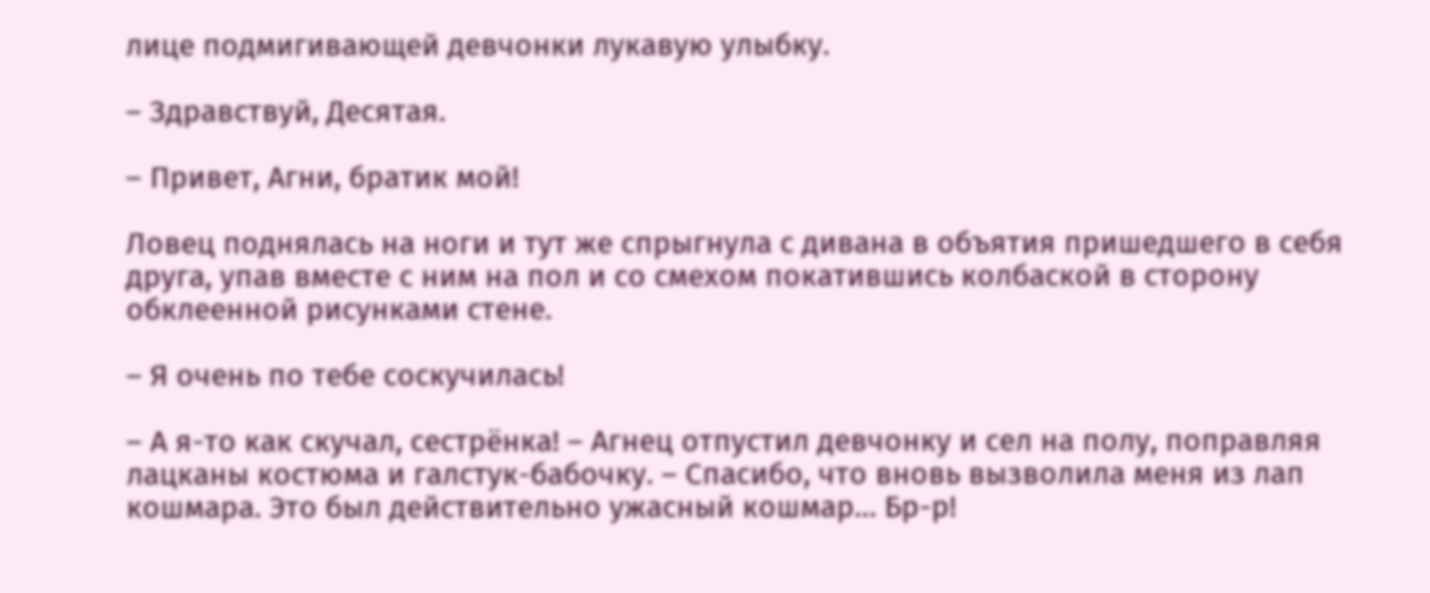лице подмигивающей девчонки лукавую улыбку.

– Здравствуй, Десятая.

– Привет, Агни, братик мой!

Ловец поднялась на ноги и тут же спрыгнула с дивана в объятия пришедшего в себя друга, упав вместе с ним на пол и со смехом покатившись колбаской в сторону обклеенной рисунками стене.

– Я очень по тебе соскучилась!

– А я-то как скучал, сестрёнка! – Агнец отпустил девчонку и сел на полу, поправляя лацканы костюма и галстук-бабочку. – Спасибо, что вновь вызволила меня из лап кошмара. Это был действительно ужасный кошмар… Бр-р!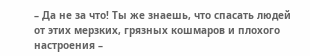– Да не за что! Ты же знаешь, что спасать людей от этих мерзких, грязных кошмаров и плохого настроения –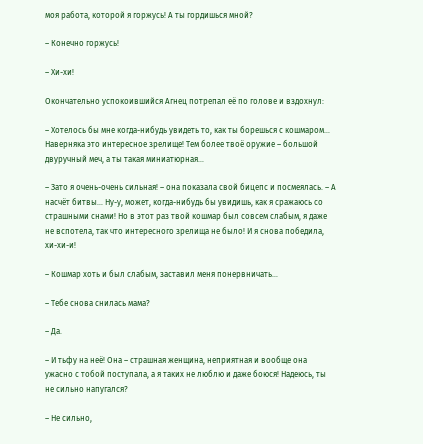моя работа, которой я горжусь! А ты гордишься мной?

– Конечно горжусь!

– Хи-хи!

Окончательно успокоившийся Агнец потрепал её по голове и вздохнул:

– Хотелось бы мне когда-нибудь увидеть то, как ты борешься с кошмаром… Наверняка это интересное зрелище! Тем более твоё оружие – большой двуручный меч, а ты такая миниатюрная…

– Зато я очень-очень сильная! – она показала свой бицепс и посмеялась. – А насчёт битвы… Ну-у, может, когда-нибудь бы увидишь, как я сражаюсь со страшными снами! Но в этот раз твой кошмар был совсем слабым, я даже не вспотела, так что интересного зрелища не было! И я снова победила, хи-хи-и!

– Кошмар хоть и был слабым, заставил меня понервничать…

– Тебе снова снилась мама?

– Да.

– И тьфу на неё! Она – страшная женщина, неприятная и вообще она ужасно с тобой поступала, а я таких не люблю и даже боюся! Надеюсь, ты не сильно напугался?

– Не сильно,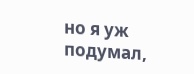но я уж подумал,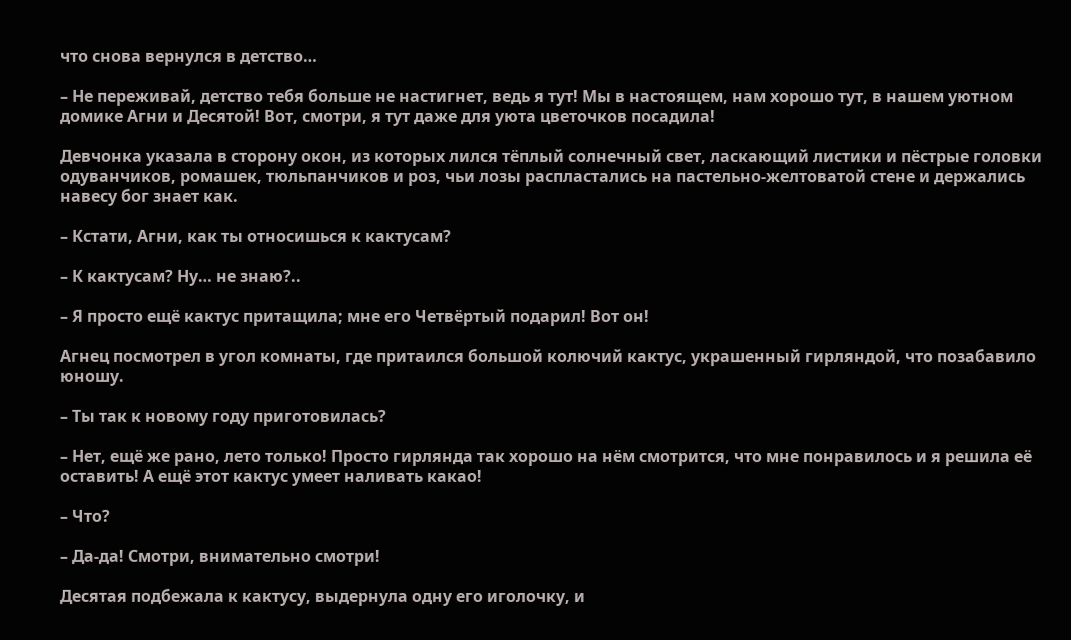что снова вернулся в детство…

– Не переживай, детство тебя больше не настигнет, ведь я тут! Мы в настоящем, нам хорошо тут, в нашем уютном домике Агни и Десятой! Вот, смотри, я тут даже для уюта цветочков посадила!

Девчонка указала в сторону окон, из которых лился тёплый солнечный свет, ласкающий листики и пёстрые головки одуванчиков, ромашек, тюльпанчиков и роз, чьи лозы распластались на пастельно-желтоватой стене и держались навесу бог знает как.

– Кстати, Агни, как ты относишься к кактусам?

– К кактусам? Ну… не знаю?..

– Я просто ещё кактус притащила; мне его Четвёртый подарил! Вот он!

Агнец посмотрел в угол комнаты, где притаился большой колючий кактус, украшенный гирляндой, что позабавило юношу.

– Ты так к новому году приготовилась?

– Нет, ещё же рано, лето только! Просто гирлянда так хорошо на нём смотрится, что мне понравилось и я решила её оставить! А ещё этот кактус умеет наливать какао!

– Что?

– Да-да! Смотри, внимательно смотри!

Десятая подбежала к кактусу, выдернула одну его иголочку, и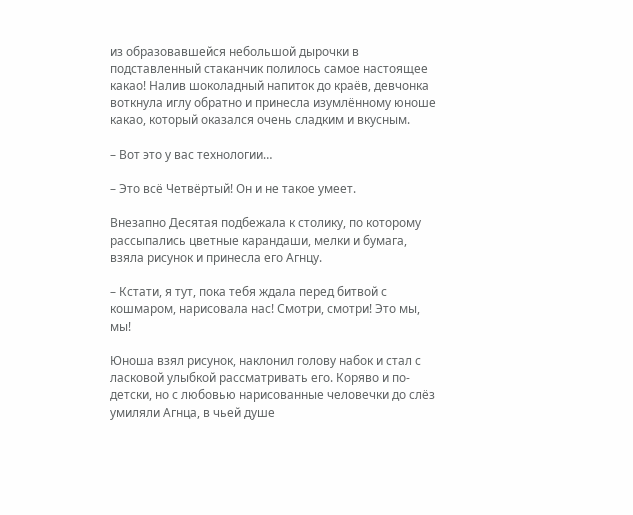из образовавшейся небольшой дырочки в подставленный стаканчик полилось самое настоящее какао! Налив шоколадный напиток до краёв, девчонка воткнула иглу обратно и принесла изумлённому юноше какао, который оказался очень сладким и вкусным.

– Вот это у вас технологии…

– Это всё Четвёртый! Он и не такое умеет.

Внезапно Десятая подбежала к столику, по которому рассыпались цветные карандаши, мелки и бумага, взяла рисунок и принесла его Агнцу.

– Кстати, я тут, пока тебя ждала перед битвой с кошмаром, нарисовала нас! Смотри, смотри! Это мы, мы!

Юноша взял рисунок, наклонил голову набок и стал с ласковой улыбкой рассматривать его. Коряво и по-детски, но с любовью нарисованные человечки до слёз умиляли Агнца, в чьей душе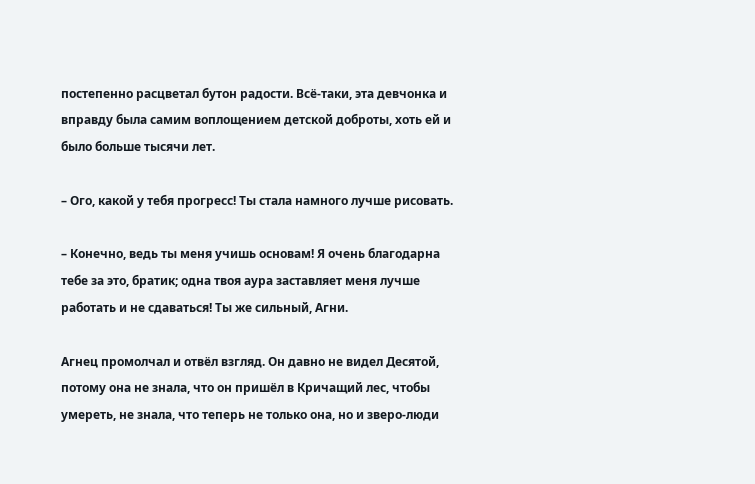постепенно расцветал бутон радости. Всё-таки, эта девчонка и вправду была самим воплощением детской доброты, хоть ей и было больше тысячи лет.

– Ого, какой у тебя прогресс! Ты стала намного лучше рисовать.

– Конечно, ведь ты меня учишь основам! Я очень благодарна тебе за это, братик; одна твоя аура заставляет меня лучше работать и не сдаваться! Ты же сильный, Агни.

Агнец промолчал и отвёл взгляд. Он давно не видел Десятой, потому она не знала, что он пришёл в Кричащий лес, чтобы умереть, не знала, что теперь не только она, но и зверо-люди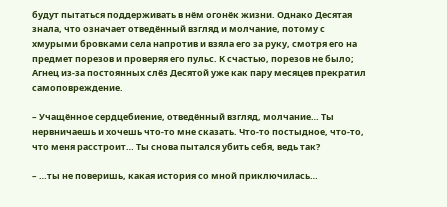будут пытаться поддерживать в нём огонёк жизни. Однако Десятая знала, что означает отведённый взгляд и молчание, потому с хмурыми бровками села напротив и взяла его за руку, смотря его на предмет порезов и проверяя его пульс. К счастью, порезов не было; Агнец из-за постоянных слёз Десятой уже как пару месяцев прекратил самоповреждение.

– Учащённое сердцебиение, отведённый взгляд, молчание… Ты нервничаешь и хочешь что-то мне сказать. Что-то постыдное, что-то, что меня расстроит… Ты снова пытался убить себя, ведь так?

– …ты не поверишь, какая история со мной приключилась…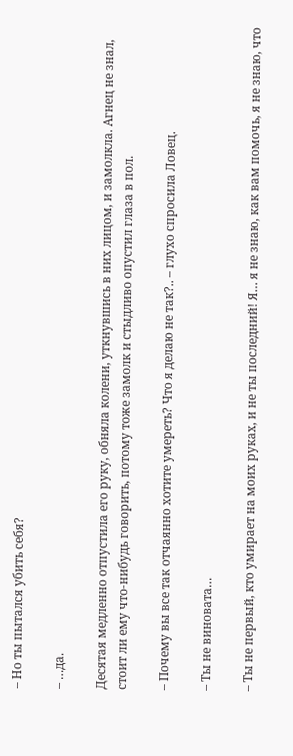– Но ты пытался убить себя?

– …да.

Десятая медленно отпустила его руку, обняла колени, уткнувшись в них лицом, и замолкла. Агнец не знал, стоит ли ему что-нибудь говорить, потому тоже замолк и стыдливо опустил глаза в пол.

– Почему вы все так отчаянно хотите умереть? Что я делаю не так?.. – глухо спросила Ловец.

– Ты не виновата…

– Ты не первый, кто умирает на моих руках, и не ты последний! Я… я не знаю, как вам помочь, я не знаю, что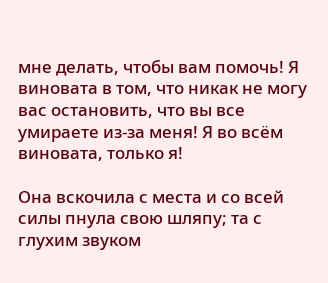мне делать, чтобы вам помочь! Я виновата в том, что никак не могу вас остановить, что вы все умираете из-за меня! Я во всём виновата, только я!

Она вскочила с места и со всей силы пнула свою шляпу; та с глухим звуком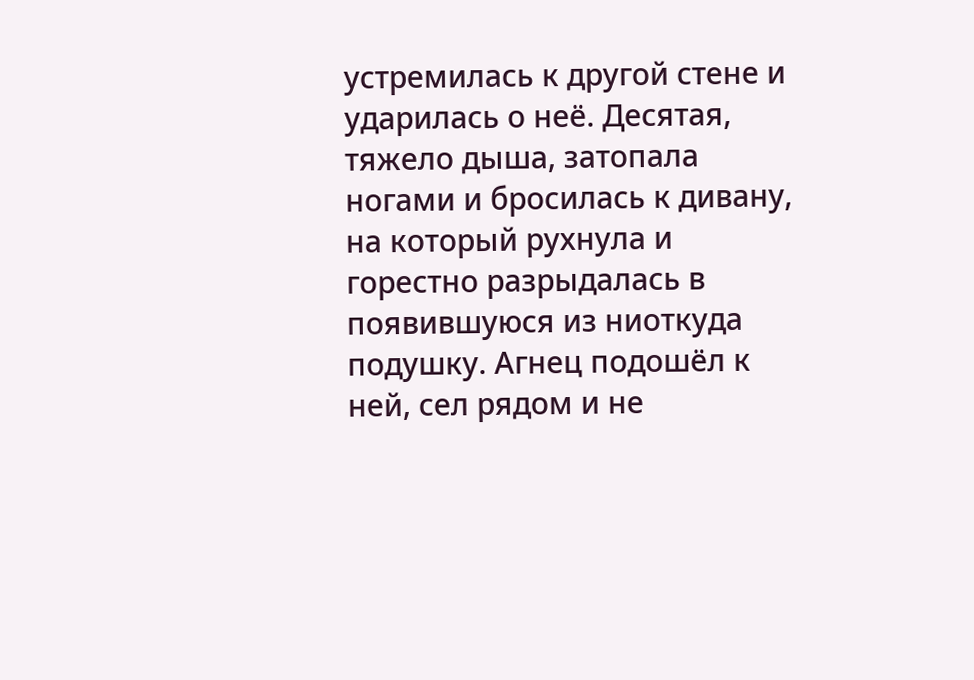устремилась к другой стене и ударилась о неё. Десятая, тяжело дыша, затопала ногами и бросилась к дивану, на который рухнула и горестно разрыдалась в появившуюся из ниоткуда подушку. Агнец подошёл к ней, сел рядом и не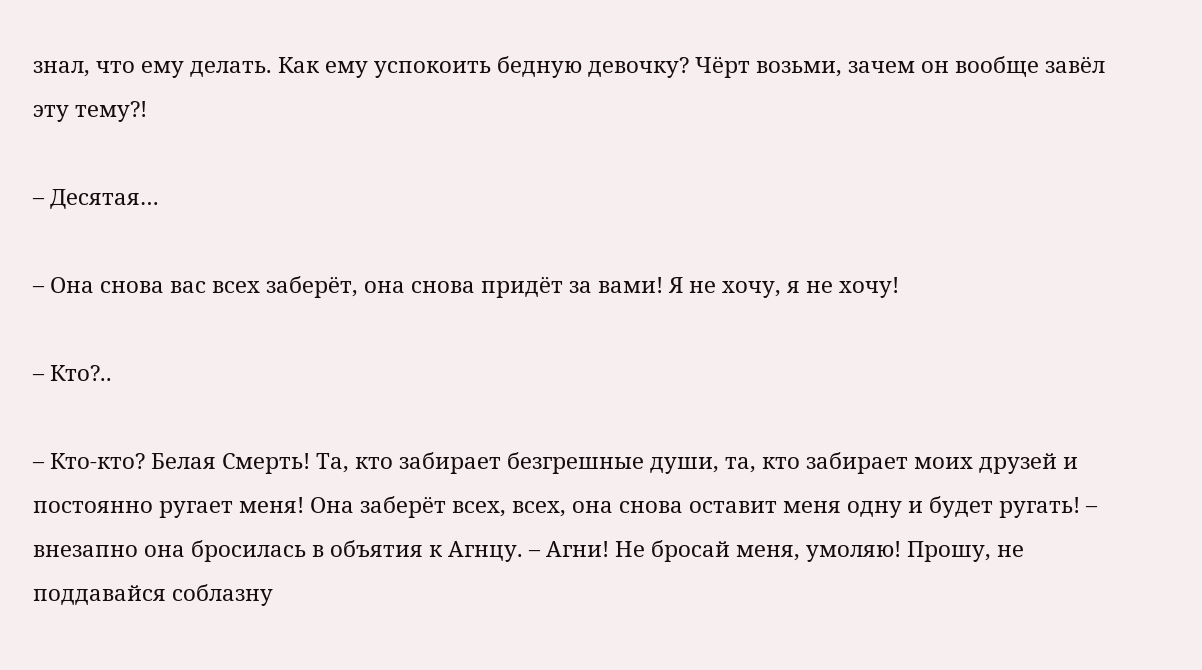знал, что ему делать. Как ему успокоить бедную девочку? Чёрт возьми, зачем он вообще завёл эту тему?!

– Десятая…

– Она снова вас всех заберёт, она снова придёт за вами! Я не хочу, я не хочу!

– Кто?..

– Кто-кто? Белая Смерть! Та, кто забирает безгрешные души, та, кто забирает моих друзей и постоянно ругает меня! Она заберёт всех, всех, она снова оставит меня одну и будет ругать! – внезапно она бросилась в объятия к Агнцу. – Агни! Не бросай меня, умоляю! Прошу, не поддавайся соблазну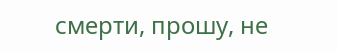смерти, прошу, не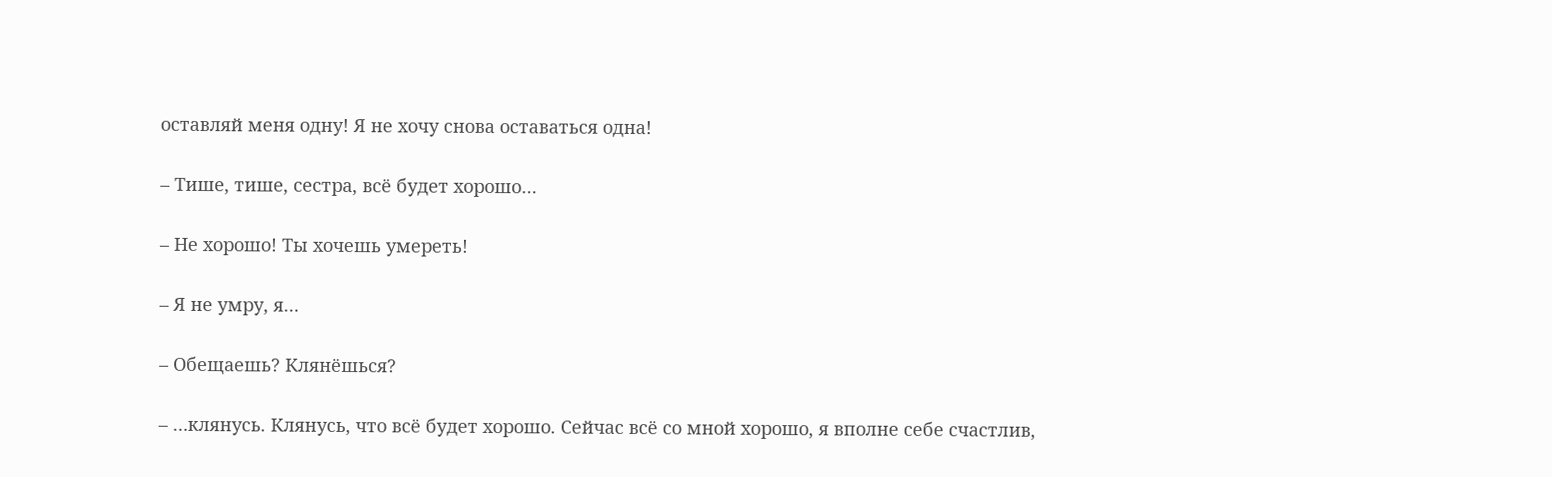оставляй меня одну! Я не хочу снова оставаться одна!

– Тише, тише, сестра, всё будет хорошо…

– Не хорошо! Ты хочешь умереть!

– Я не умру, я…

– Обещаешь? Клянёшься?

– …клянусь. Клянусь, что всё будет хорошо. Сейчас всё со мной хорошо, я вполне себе счастлив,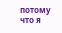потому что я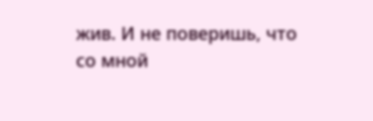жив. И не поверишь, что со мной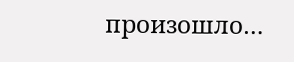произошло…